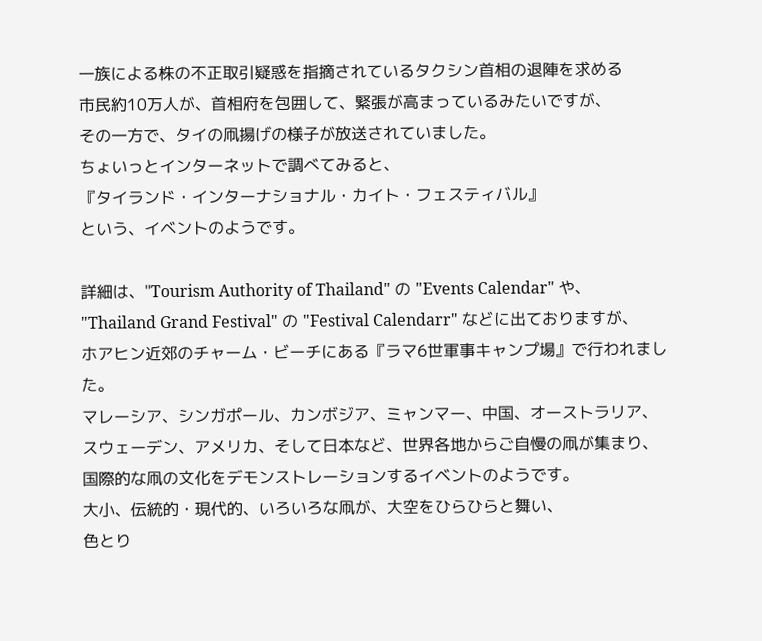一族による株の不正取引疑惑を指摘されているタクシン首相の退陣を求める
市民約10万人が、首相府を包囲して、緊張が高まっているみたいですが、
その一方で、タイの凧揚げの様子が放送されていました。
ちょいっとインターネットで調べてみると、
『タイランド・インターナショナル・カイト・フェスティバル』
という、イベントのようです。

詳細は、"Tourism Authority of Thailand" の "Events Calendar" や、
"Thailand Grand Festival" の "Festival Calendarr" などに出ておりますが、
ホアヒン近郊のチャーム・ビーチにある『ラマ6世軍事キャンプ場』で行われました。
マレーシア、シンガポール、カンボジア、ミャンマー、中国、オーストラリア、
スウェーデン、アメリカ、そして日本など、世界各地からご自慢の凧が集まり、
国際的な凧の文化をデモンストレーションするイベントのようです。
大小、伝統的・現代的、いろいろな凧が、大空をひらひらと舞い、
色とり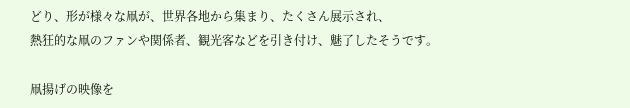どり、形が様々な凧が、世界各地から集まり、たくさん展示され、
熱狂的な凧のファンや関係者、観光客などを引き付け、魅了したそうです。

凧揚げの映像を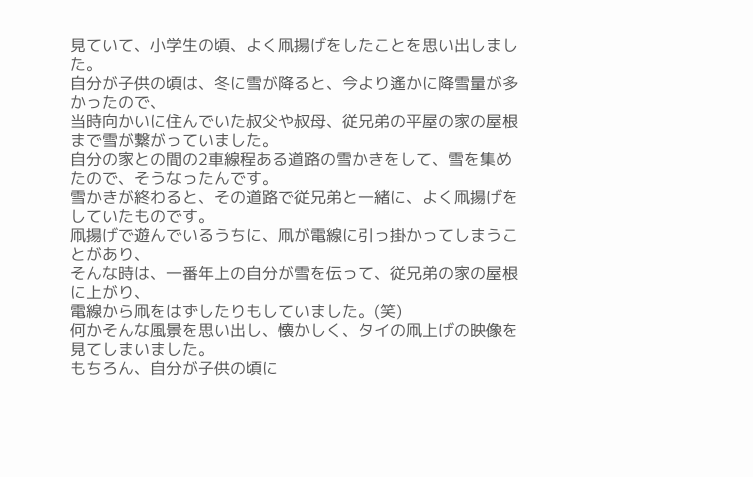見ていて、小学生の頃、よく凧揚げをしたことを思い出しました。
自分が子供の頃は、冬に雪が降ると、今より遙かに降雪量が多かったので、
当時向かいに住んでいた叔父や叔母、従兄弟の平屋の家の屋根まで雪が繋がっていました。
自分の家との間の2車線程ある道路の雪かきをして、雪を集めたので、そうなったんです。
雪かきが終わると、その道路で従兄弟と一緒に、よく凧揚げをしていたものです。
凧揚げで遊んでいるうちに、凧が電線に引っ掛かってしまうことがあり、
そんな時は、一番年上の自分が雪を伝って、従兄弟の家の屋根に上がり、
電線から凧をはずしたりもしていました。(笑)
何かそんな風景を思い出し、懐かしく、タイの凧上げの映像を見てしまいました。
もちろん、自分が子供の頃に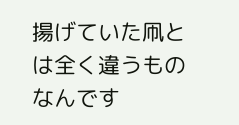揚げていた凧とは全く違うものなんです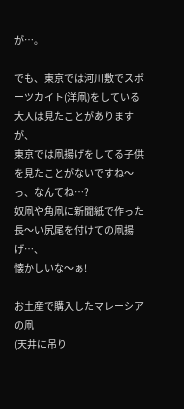が…。

でも、東京では河川敷でスポーツカイト(洋凧)をしている大人は見たことがありますが、
東京では凧揚げをしてる子供を見たことがないですね〜っ、なんてね…?
奴凧や角凧に新聞紙で作った長〜い尻尾を付けての凧揚げ…、
懐かしいな〜ぁ!

お土産で購入したマレーシアの凧
(天井に吊り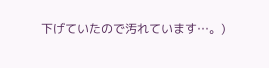下げていたので汚れています…。)